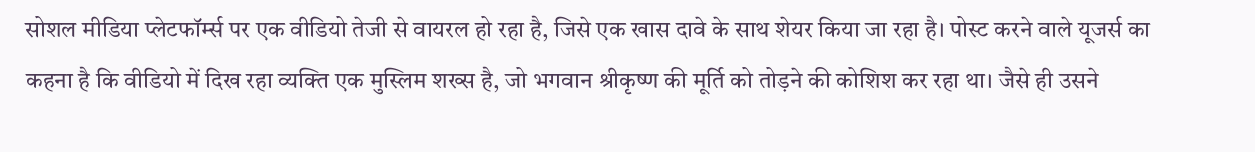सोशल मीडिया प्लेटफॉर्म्स पर एक वीडियो तेजी से वायरल हो रहा है, जिसे एक खास दावे के साथ शेयर किया जा रहा है। पोस्ट करने वाले यूजर्स का कहना है कि वीडियो में दिख रहा व्यक्ति एक मुस्लिम शख्स है, जो भगवान श्रीकृष्ण की मूर्ति को तोड़ने की कोशिश कर रहा था। जैसे ही उसने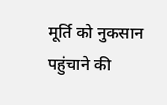मूर्ति को नुकसान पहुंचाने की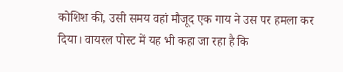कोशिश की, उसी समय वहां मौजूद एक गाय ने उस पर हमला कर दिया। वायरल पोस्ट में यह भी कहा जा रहा है कि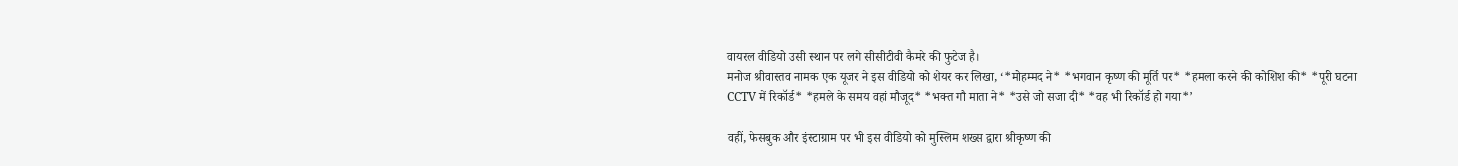वायरल वीडियो उसी स्थान पर लगे सीसीटीवी कैमरे की फुटेज है।
मनोज श्रीवास्तव नामक एक यूजर ने इस वीडियो को शेयर कर लिखा, ‘*मोहम्मद ने* *भगवान कृष्ण की मूर्ति पर* *हमला करने की कोशिश की* *पूरी घटना CCTV में रिकॉर्ड* *हमले के समय वहां मौजूद* *भक्त गौ माता ने* *उसे जो सजा दी* *वह भी रिकॉर्ड हो गया*’

वहीं, फेसबुक और इंस्टाग्राम पर भी इस वीडियो को मुस्लिम शख्स द्वारा श्रीकृष्ण की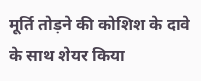मूर्ति तोड़ने की कोशिश के दावे के साथ शेयर किया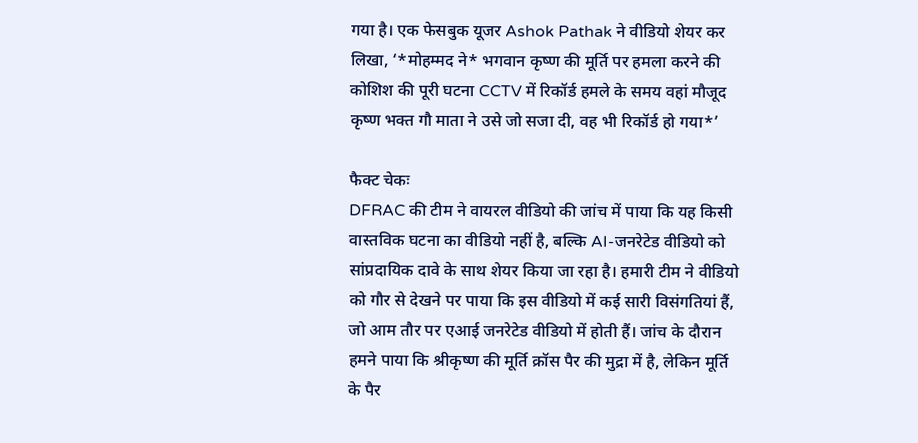गया है। एक फेसबुक यूजर Ashok Pathak ने वीडियो शेयर कर लिखा, ‘*मोहम्मद ने* भगवान कृष्ण की मूर्ति पर हमला करने की कोशिश की पूरी घटना CCTV में रिकॉर्ड हमले के समय वहां मौजूद कृष्ण भक्त गौ माता ने उसे जो सजा दी, वह भी रिकॉर्ड हो गया*’

फैक्ट चेकः
DFRAC की टीम ने वायरल वीडियो की जांच में पाया कि यह किसी वास्तविक घटना का वीडियो नहीं है, बल्कि AI-जनरेटेड वीडियो को सांप्रदायिक दावे के साथ शेयर किया जा रहा है। हमारी टीम ने वीडियो को गौर से देखने पर पाया कि इस वीडियो में कई सारी विसंगतियां हैं, जो आम तौर पर एआई जनरेटेड वीडियो में होती हैं। जांच के दौरान हमने पाया कि श्रीकृष्ण की मूर्ति क्रॉस पैर की मुद्रा में है, लेकिन मूर्ति के पैर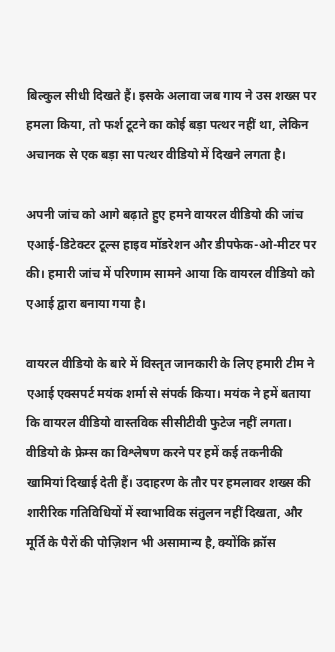बिल्कुल सीधी दिखते हैं। इसके अलावा जब गाय ने उस शख्स पर हमला किया, तो फर्श टूटने का कोई बड़ा पत्थर नहीं था, लेकिन अचानक से एक बड़ा सा पत्थर वीडियो में दिखने लगता है।

अपनी जांच को आगे बढ़ाते हुए हमने वायरल वीडियो की जांच एआई-डिटेक्टर टूल्स हाइव मॉडरेशन और डीपफेक-ओ-मीटर पर की। हमारी जांच में परिणाम सामने आया कि वायरल वीडियो को एआई द्वारा बनाया गया है।

वायरल वीडियो के बारे में विस्तृत जानकारी के लिए हमारी टीम ने एआई एक्सपर्ट मयंक शर्मा से संपर्क किया। मयंक ने हमें बताया कि वायरल वीडियो वास्तविक सीसीटीवी फुटेज नहीं लगता। वीडियो के फ्रेम्स का विश्लेषण करने पर हमें कई तकनीकी खामियां दिखाई देती हैं। उदाहरण के तौर पर हमलावर शख्स की शारीरिक गतिविधियों में स्वाभाविक संतुलन नहीं दिखता, और मूर्ति के पैरों की पोज़िशन भी असामान्य है, क्योंकि क्रॉस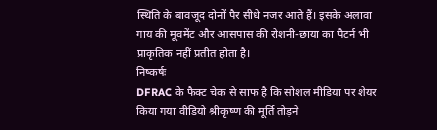स्थिति के बावजूद दोनों पैर सीधे नजर आते हैं। इसके अलावा गाय की मूवमेंट और आसपास की रोशनी-छाया का पैटर्न भी प्राकृतिक नहीं प्रतीत होता है।
निष्कर्षः
DFRAC के फैक्ट चेक से साफ है कि सोशल मीडिया पर शेयर किया गया वीडियो श्रीकृष्ण की मूर्ति तोड़ने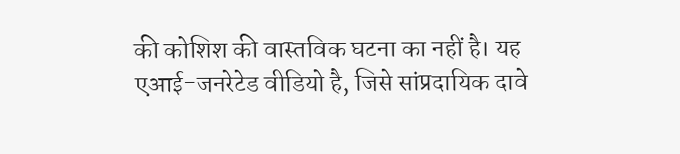की कोशिश की वास्तविक घटना का नहीं है। यह एआई-जनरेटेड वीडियो है, जिसे सांप्रदायिक दावे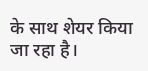के साथ शेयर किया जा रहा है।